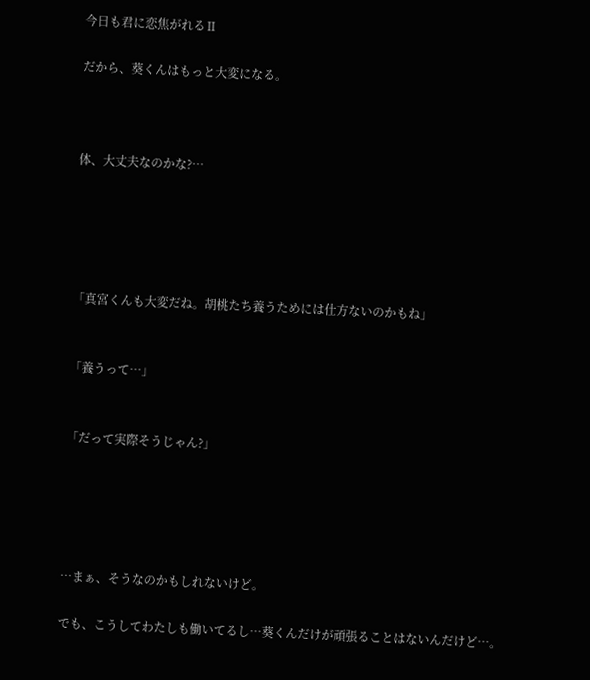今日も君に恋焦がれるⅡ

だから、葵くんはもっと大変になる。



体、大丈夫なのかな?…





「真宮くんも大変だね。胡桃たち養うためには仕方ないのかもね」


「養うって…」


「だって実際そうじゃん?」





…まぁ、そうなのかもしれないけど。

でも、こうしてわたしも働いてるし…葵くんだけが頑張ることはないんだけど…。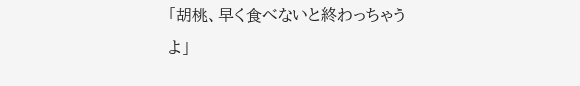「胡桃、早く食べないと終わっちゃうよ」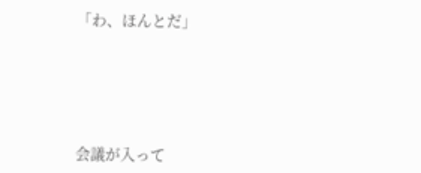「わ、ほんとだ」





会議が入って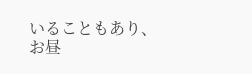いることもあり、お昼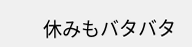休みもバタバタ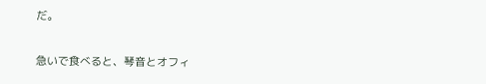だ。


急いで食べると、琴音とオフィ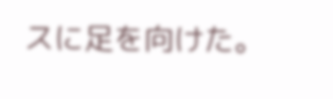スに足を向けた。